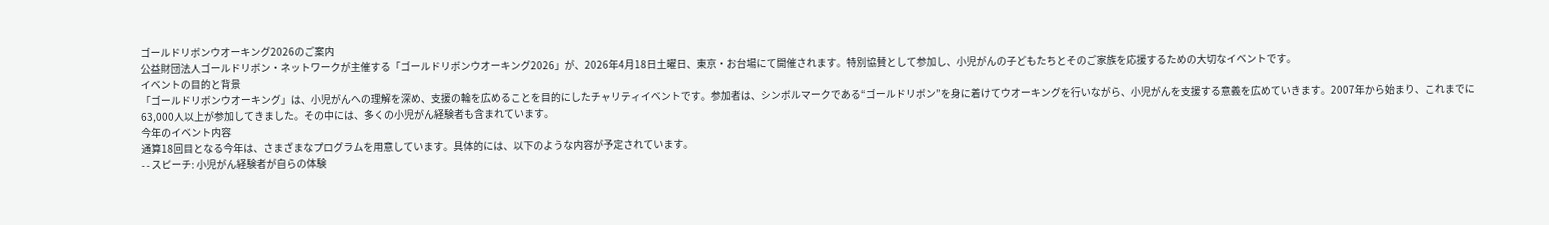ゴールドリボンウオーキング2026のご案内
公益財団法人ゴールドリボン・ネットワークが主催する「ゴールドリボンウオーキング2026」が、2026年4月18日土曜日、東京・お台場にて開催されます。特別協賛として参加し、小児がんの子どもたちとそのご家族を応援するための大切なイベントです。
イベントの目的と背景
「ゴールドリボンウオーキング」は、小児がんへの理解を深め、支援の輪を広めることを目的にしたチャリティイベントです。参加者は、シンボルマークである“ゴールドリボン”を身に着けてウオーキングを行いながら、小児がんを支援する意義を広めていきます。2007年から始まり、これまでに63,000人以上が参加してきました。その中には、多くの小児がん経験者も含まれています。
今年のイベント内容
通算18回目となる今年は、さまざまなプログラムを用意しています。具体的には、以下のような内容が予定されています。
- - スピーチ: 小児がん経験者が自らの体験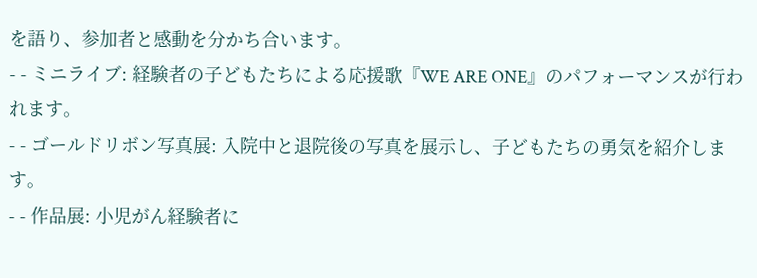を語り、参加者と感動を分かち合います。
- - ミニライブ: 経験者の子どもたちによる応援歌『WE ARE ONE』のパフォーマンスが行われます。
- - ゴールドリボン写真展: 入院中と退院後の写真を展示し、子どもたちの勇気を紹介します。
- - 作品展: 小児がん経験者に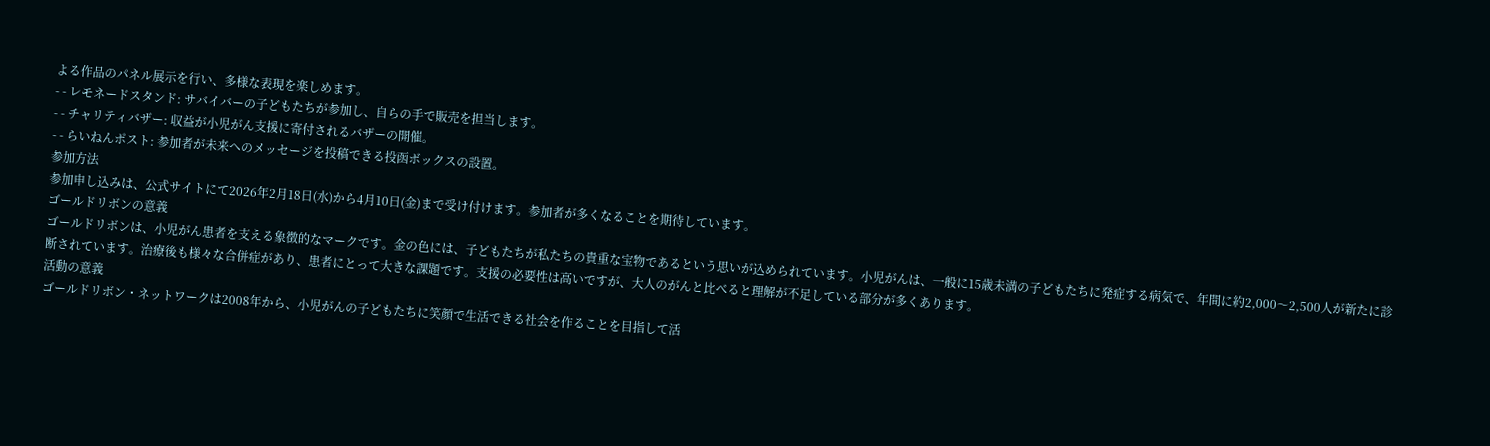よる作品のパネル展示を行い、多様な表現を楽しめます。
- - レモネードスタンド: サバイバーの子どもたちが参加し、自らの手で販売を担当します。
- - チャリティバザー: 収益が小児がん支援に寄付されるバザーの開催。
- - らいねんポスト: 参加者が未来へのメッセージを投稿できる投函ボックスの設置。
参加方法
参加申し込みは、公式サイトにて2026年2月18日(水)から4月10日(金)まで受け付けます。参加者が多くなることを期待しています。
ゴールドリボンの意義
ゴールドリボンは、小児がん患者を支える象徴的なマークです。金の色には、子どもたちが私たちの貴重な宝物であるという思いが込められています。小児がんは、一般に15歳未満の子どもたちに発症する病気で、年間に約2,000〜2,500人が新たに診断されています。治療後も様々な合併症があり、患者にとって大きな課題です。支援の必要性は高いですが、大人のがんと比べると理解が不足している部分が多くあります。
活動の意義
ゴールドリボン・ネットワークは2008年から、小児がんの子どもたちに笑顔で生活できる社会を作ることを目指して活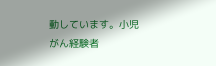動しています。小児がん経験者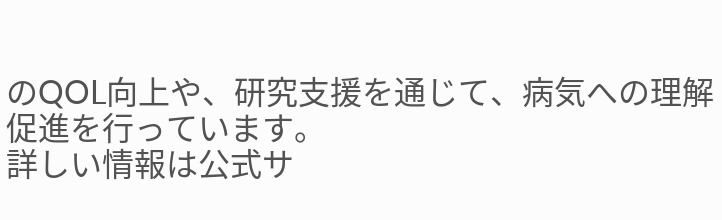のQOL向上や、研究支援を通じて、病気への理解促進を行っています。
詳しい情報は公式サ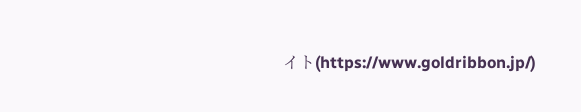イト(https://www.goldribbon.jp/)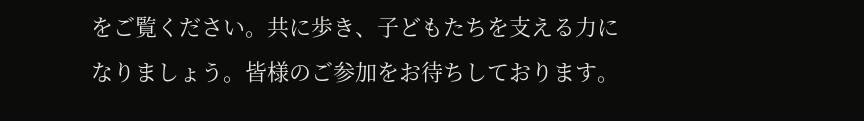をご覧ください。共に歩き、子どもたちを支える力になりましょう。皆様のご参加をお待ちしております。